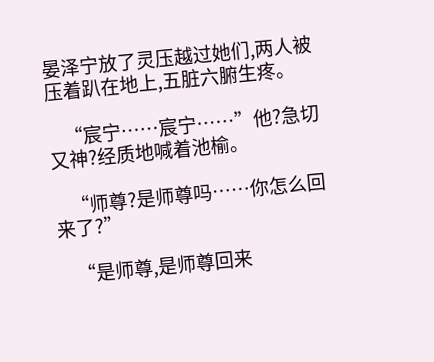晏泽宁放了灵压越过她们,两人被压着趴在地上,五脏六腑生疼。

    “宸宁……宸宁……”他?急切又神?经质地喊着池榆。

    “师尊?是师尊吗……你怎么回来了?”

    “是师尊,是师尊回来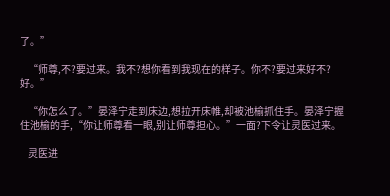了。”

    “师尊,不?要过来。我不?想你看到我现在的样子。你不?要过来好不?好。”

    “你怎么了。”晏泽宁走到床边,想拉开床帷,却被池榆抓住手。晏泽宁握住池榆的手,“你让师尊看一眼,别让师尊担心。”一面?下令让灵医过来。

    灵医进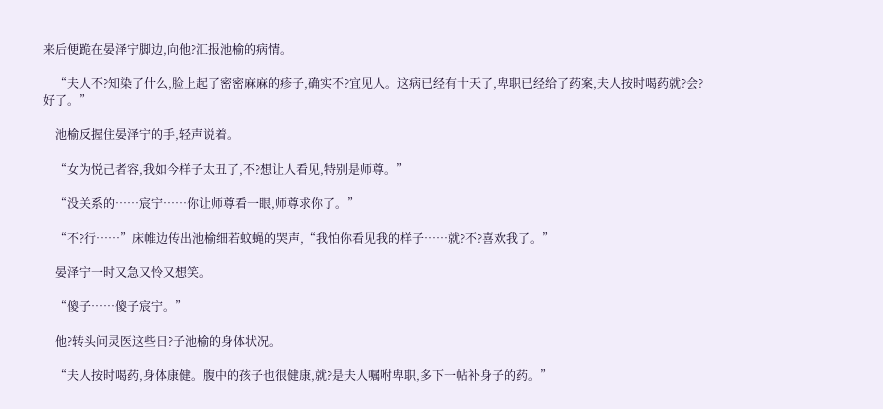来后便跪在晏泽宁脚边,向他?汇报池榆的病情。

    “夫人不?知染了什么,脸上起了密密麻麻的疹子,确实不?宜见人。这病已经有十天了,卑职已经给了药案,夫人按时喝药就?会?好了。”

    池榆反握住晏泽宁的手,轻声说着。

    “女为悦己者容,我如今样子太丑了,不?想让人看见,特别是师尊。”

    “没关系的……宸宁……你让师尊看一眼,师尊求你了。”

    “不?行……”床帷边传出池榆细若蚊蝇的哭声,“我怕你看见我的样子……就?不?喜欢我了。”

    晏泽宁一时又急又怜又想笑。

    “傻子……傻子宸宁。”

    他?转头问灵医这些日?子池榆的身体状况。

    “夫人按时喝药,身体康健。腹中的孩子也很健康,就?是夫人嘱咐卑职,多下一帖补身子的药。”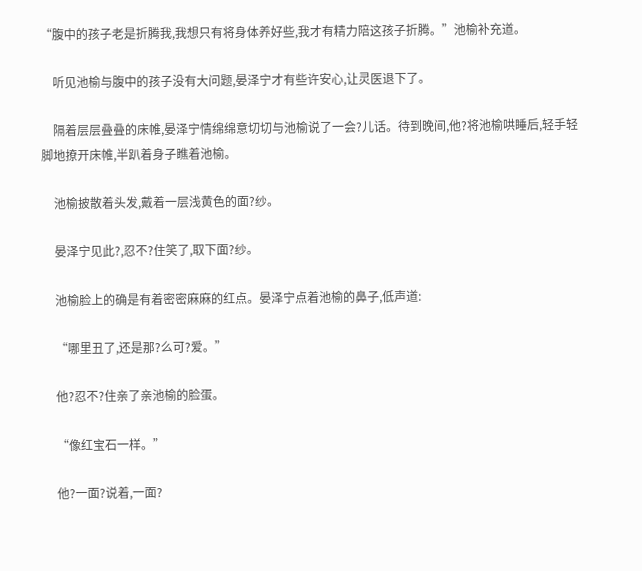“腹中的孩子老是折腾我,我想只有将身体养好些,我才有精力陪这孩子折腾。”池榆补充道。

    听见池榆与腹中的孩子没有大问题,晏泽宁才有些许安心,让灵医退下了。

    隔着层层叠叠的床帷,晏泽宁情绵绵意切切与池榆说了一会?儿话。待到晚间,他?将池榆哄睡后,轻手轻脚地撩开床帷,半趴着身子瞧着池榆。

    池榆披散着头发,戴着一层浅黄色的面?纱。

    晏泽宁见此?,忍不?住笑了,取下面?纱。

    池榆脸上的确是有着密密麻麻的红点。晏泽宁点着池榆的鼻子,低声道:

    “哪里丑了,还是那?么可?爱。”

    他?忍不?住亲了亲池榆的脸蛋。

    “像红宝石一样。”

    他?一面?说着,一面?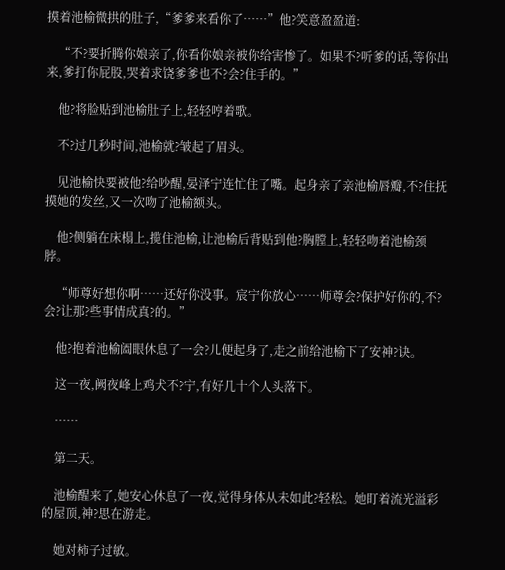摸着池榆微拱的肚子,“爹爹来看你了……”他?笑意盈盈道:

    “不?要折腾你娘亲了,你看你娘亲被你给害惨了。如果不?听爹的话,等你出来,爹打你屁股,哭着求饶爹爹也不?会?住手的。”

    他?将脸贴到池榆肚子上,轻轻哼着歌。

    不?过几秒时间,池榆就?皱起了眉头。

    见池榆快要被他?给吵醒,晏泽宁连忙住了嘴。起身亲了亲池榆唇瓣,不?住抚摸她的发丝,又一次吻了池榆额头。

    他?侧躺在床榻上,揽住池榆,让池榆后背贴到他?胸膛上,轻轻吻着池榆颈脖。

    “师尊好想你啊……还好你没事。宸宁你放心……师尊会?保护好你的,不?会?让那?些事情成真?的。”

    他?抱着池榆阖眼休息了一会?儿便起身了,走之前给池榆下了安神?诀。

    这一夜,阙夜峰上鸡犬不?宁,有好几十个人头落下。

    ……

    第二天。

    池榆醒来了,她安心休息了一夜,觉得身体从未如此?轻松。她盯着流光溢彩的屋顶,神?思在游走。

    她对柿子过敏。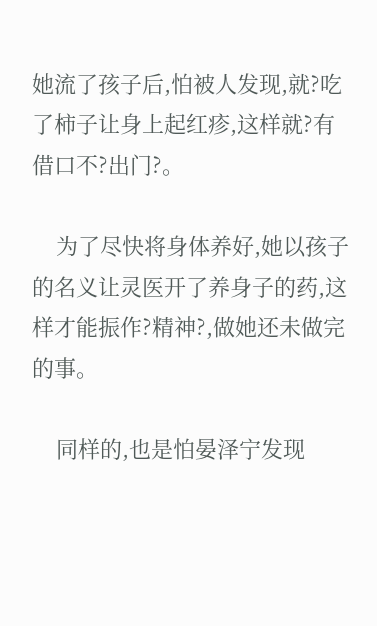她流了孩子后,怕被人发现,就?吃了柿子让身上起红疹,这样就?有借口不?出门?。

    为了尽快将身体养好,她以孩子的名义让灵医开了养身子的药,这样才能振作?精神?,做她还未做完的事。

    同样的,也是怕晏泽宁发现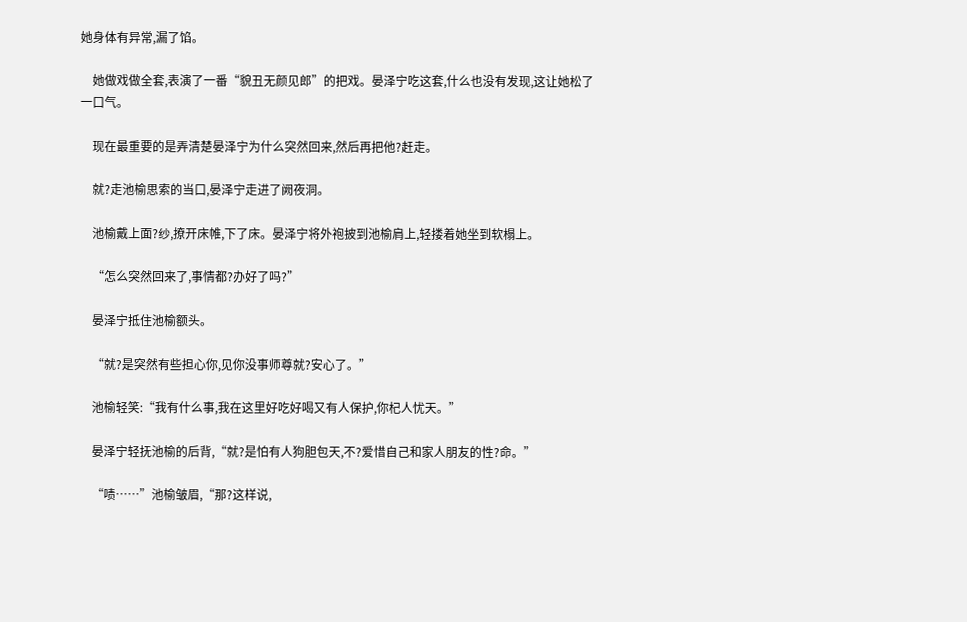她身体有异常,漏了馅。

    她做戏做全套,表演了一番“貌丑无颜见郎”的把戏。晏泽宁吃这套,什么也没有发现,这让她松了一口气。

    现在最重要的是弄清楚晏泽宁为什么突然回来,然后再把他?赶走。

    就?走池榆思索的当口,晏泽宁走进了阙夜洞。

    池榆戴上面?纱,撩开床帷,下了床。晏泽宁将外袍披到池榆肩上,轻搂着她坐到软榻上。

    “怎么突然回来了,事情都?办好了吗?”

    晏泽宁抵住池榆额头。

    “就?是突然有些担心你,见你没事师尊就?安心了。”

    池榆轻笑:“我有什么事,我在这里好吃好喝又有人保护,你杞人忧天。”

    晏泽宁轻抚池榆的后背,“就?是怕有人狗胆包天,不?爱惜自己和家人朋友的性?命。”

    “啧……”池榆皱眉,“那?这样说,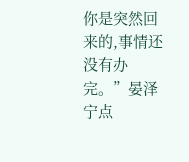你是突然回来的,事情还没有办完。”晏泽宁点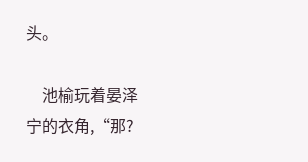头。

    池榆玩着晏泽宁的衣角,“那?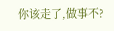你该走了,做事不?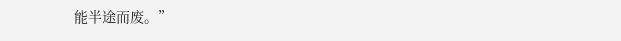能半途而废。”